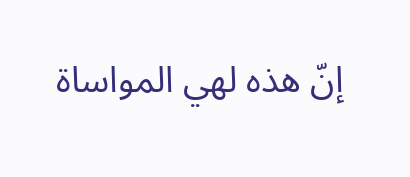إنّ هذه لهي المواساة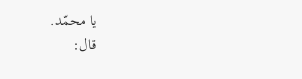يا محمّد.
قال: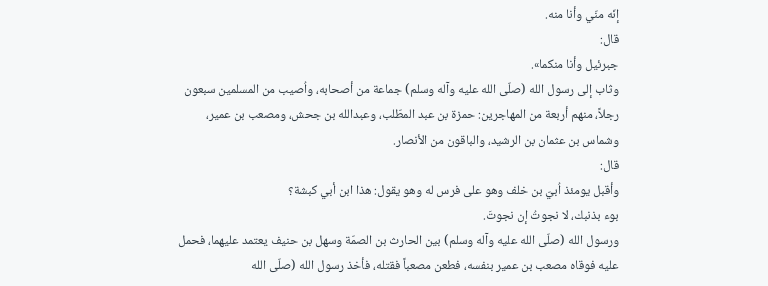إنّه منّي وأنا منه.
قال:
جبرئيل وأنا منكما».
وثاب إلى رسول الله (صلّى الله عليه وآله وسلم) جماعة من أصحابه، واُصيب من المسلمين سبعون رجلاً، منهم أربعة من المهاجرين: حمزة بن عبد المطّلب، وعبدالله بن جحش، ومصعب بن عمير، وشماس بن عثمان بن الرشيد، والباقون من الأنصار.
قال:
وأقبل يومئذ اُبيّ بن خلف وهو على فرس له وهو يقول: هذا ابن أبي كبشة؟
بوء بذنبك، لا نجوتُ إن نجوتَ.
ورسول الله (صلّى الله عليه وآله وسلم) بين الحارث بن الصمّة وسهل بن حنيف يعتمد عليهما، فحمل عليه فوقاه مصعب بن عمير بنفسه، فطعن مصعباً فقتله، فأخذ رسول الله (صلّى الله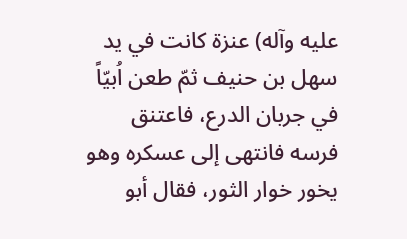عليه وآله) عنزة كانت في يد سهل بن حنيف ثمّ طعن اُبيّاً في جربان الدرع، فاعتنق فرسه فانتهى إلى عسكره وهو يخور خوار الثور، فقال أبو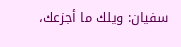سفيان: ويلك ما أجزعك،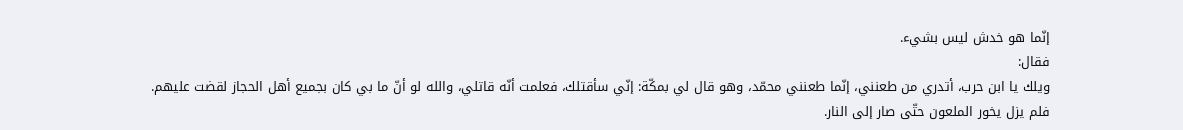إنّما هو خدش ليس بشيء.
فقال:
ويلك يا ابن حرب، أتدري من طعنني، إنّما طعنني محمّد، وهو قال لي بمكّة: إنّي سأقتلك، فعلمت أنّه قاتلي، والله لو أنّ ما بي كان بجميع أهل الحجاز لقضت عليهم.
فلم يزل يخور الملعون حتّى صار إلى النار.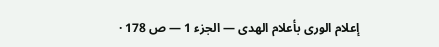إعلام الورى بأعلام الهدى — الجزء 1 — ص 178 ·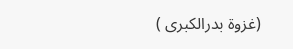(غزوة بدرالكبرى )